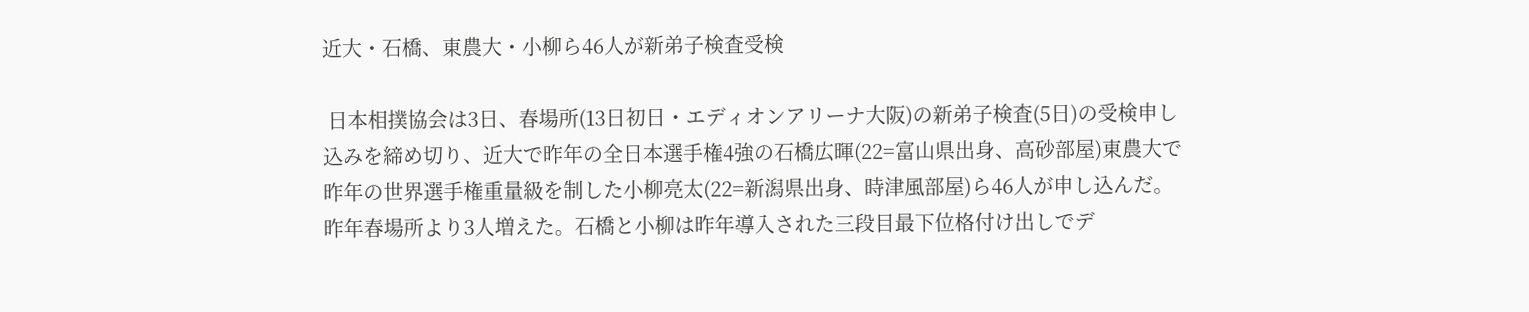近大・石橋、東農大・小柳ら46人が新弟子検査受検

 日本相撲協会は3日、春場所(13日初日・エディオンアリーナ大阪)の新弟子検査(5日)の受検申し込みを締め切り、近大で昨年の全日本選手権4強の石橋広暉(22=富山県出身、高砂部屋)東農大で昨年の世界選手権重量級を制した小柳亮太(22=新潟県出身、時津風部屋)ら46人が申し込んだ。昨年春場所より3人増えた。石橋と小柳は昨年導入された三段目最下位格付け出しでデ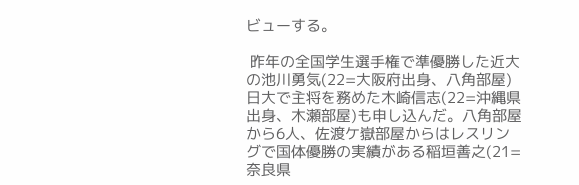ビューする。

 昨年の全国学生選手権で準優勝した近大の池川勇気(22=大阪府出身、八角部屋)日大で主将を務めた木崎信志(22=沖縄県出身、木瀬部屋)も申し込んだ。八角部屋から6人、佐渡ケ嶽部屋からはレスリングで国体優勝の実績がある稲垣善之(21=奈良県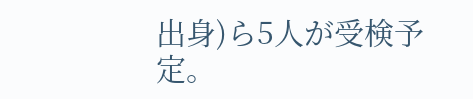出身)ら5人が受検予定。